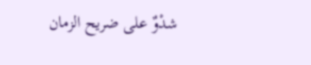شدْوٌ على ضريح الزمان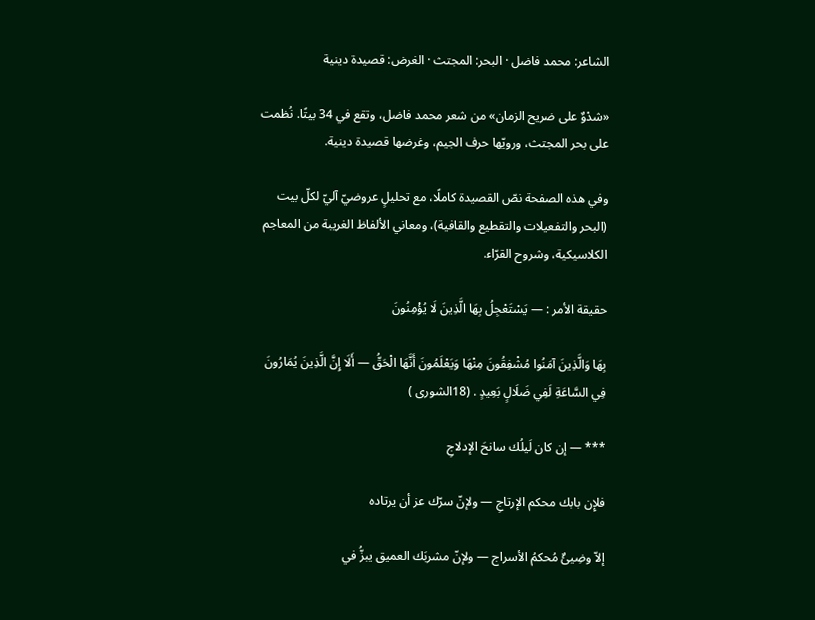الشاعر: محمد فاضل · البحر: المجتث · الغرض: قصيدة دينية

«شدْوٌ على ضريح الزمان» من شعر محمد فاضل، وتقع في 34 بيتًا. نُظمت على بحر المجتث، ورويّها حرف الجيم، وغرضها قصيدة دينية.

وفي هذه الصفحة نصّ القصيدة كاملًا، مع تحليلٍ عروضيّ آليّ لكلّ بيت (البحر والتفعيلات والتقطيع والقافية)، ومعاني الألفاظ الغريبة من المعاجم الكلاسيكية، وشروح القرّاء.

حقيقة الأمر : — يَسْتَعْجِلُ بِهَا الَّذِينَ لَا يُؤْمِنُونَ

بِهَا وَالَّذِينَ آمَنُوا مُشْفِقُونَ مِنْهَا وَيَعْلَمُونَ أَنَّهَا الْحَقُّ — أَلَا إِنَّ الَّذِينَ يُمَارُونَ فِي السَّاعَةِ لَفِي ضَلَالٍ بَعِيدٍ . (18الشورى )

*** — إن كان لَيلُك سانحَ الإدلاجِ

فلإِن بابك محكم الإرتاجِ — ولإنّ سرّك عز أن يرتاده

إلاّ وضِيئٌ مُحكمُ الأسراج — ولإنّ مشربَك العميق يبزُّ في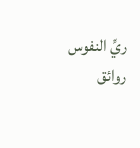ريِّ النفوس روائق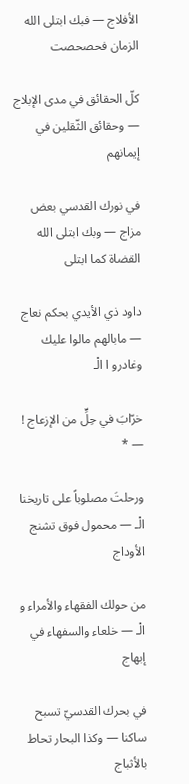الأفلاج — فبك ابتلى الله الزمان فحصحصت

كلّ الحقائق في مدى الإبلاج — وحقائق الثّقلين في إيمانهم

في نورك القدسي بعض مزاج — وبك ابتلى الله القضاة كما ابتلى

داود ذي الأيدي بحكم نعاج — مابالهم مالوا عليك وغادرو ا الْـ

خرّابَ في حِلٍّ من الإزعاج ! — *

ورحلتَ مصلوباً على تاريخنا الْـ — محمول فوق تشنج الأوداج

من حولك الفقهاء والأمراء و الْـ — خلعاء والسفهاء في إبهاج

في بحرك القدسيّ تسبح ساكنا — وكذا البحار تحاط بالأثباج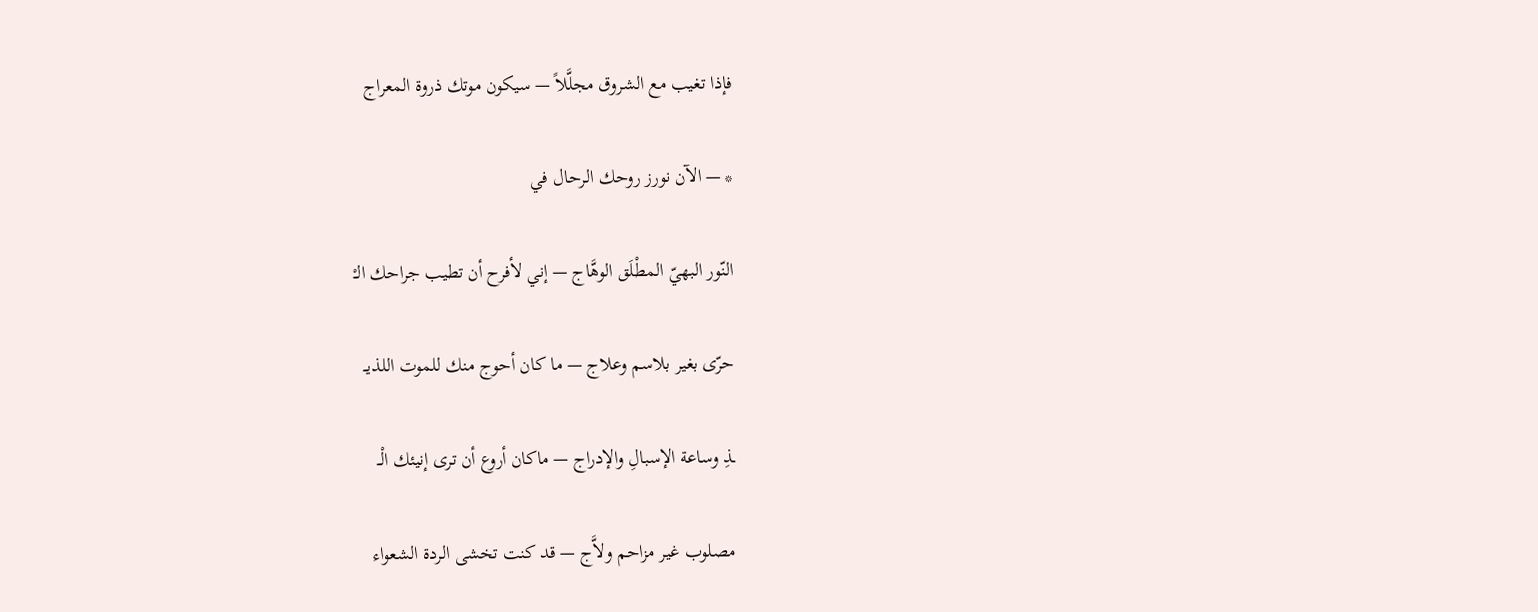فإذا تغيب مع الشروق مجلَّلاً — سيكون موتك ذروة المعراج

* — الآن نورز روحك الرحال في

النّور البهيّ المطْلَق الوهَّاج — إني لأفرح أن تطيب جراحك الـْ

حرّى بغير بلاسم وعلاج — ما كان أحوج منك للموت اللذيــ

ـذِ وساعة الإسبالِ والإدراج — ماكان أروع أن ترى إنيئك الْــ

مصلوب غير مزاحم ولاَّج — قد كنت تخشى الردة الشعواء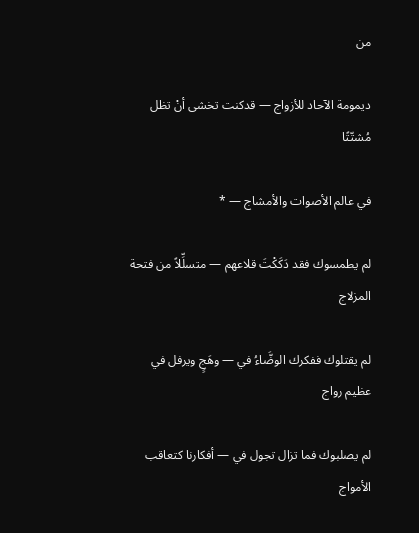من

ديمومة الآحاد للأزواج — قدكنت تخشى أنْ تظل مُشتّتًا

في عالم الأصوات والأمشاج — *

لم يطمسوك فقد دَكَكْتَ قلاعهم — متسلِّلاً من فتحة المزلاج

لم يقتلوك ففكرك الوضَّاءُ في — وهَجٍ ويرفل في عظيم رواج

لم يصلبوك فما تزال تجول في — أفكارنا كتعاقب الأمواج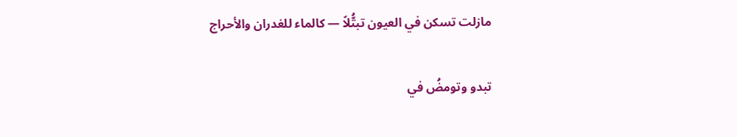مازلت تسكن في العيون تبتُّلاً — كالماء للغدران والأحراج

تبدو وتومضُ في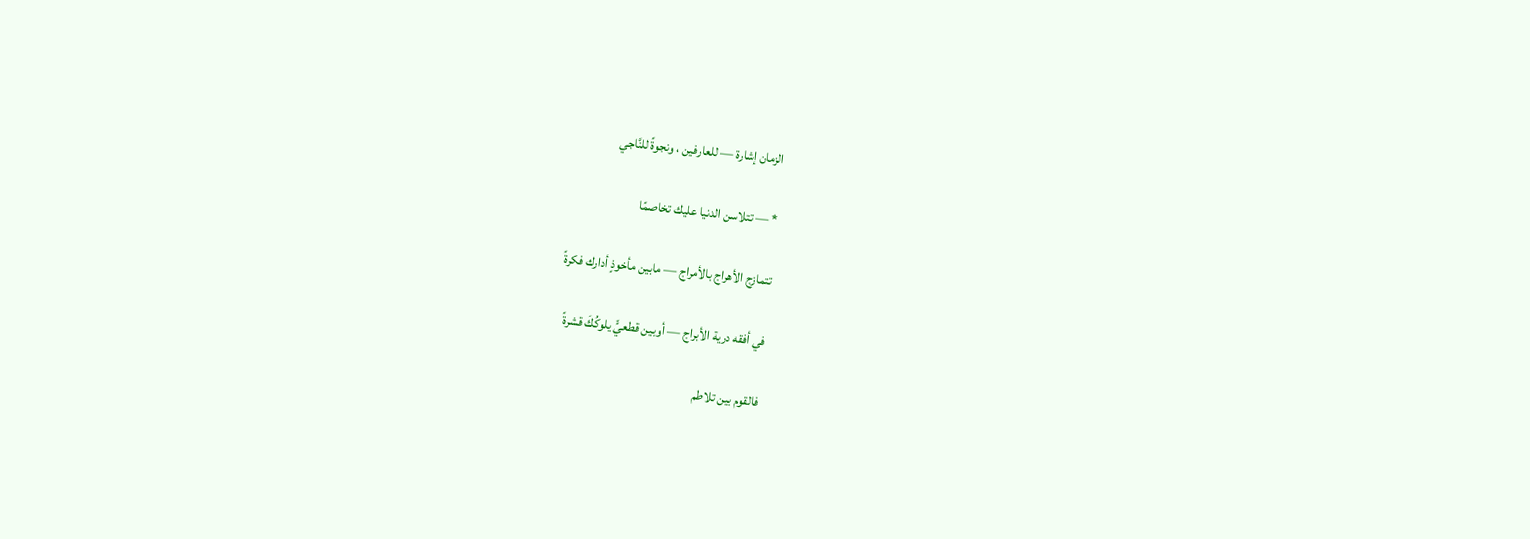الزمان إشارة — للعارفين ، ونجوةً للنَّاجي

* — تتلاسن الدنيا عليك تخاصمًا

تتمازج الأهراج بالأمراج — مابين مأخوذٍ أدارك فكرةً

في أفقه درية الأبراج — أوبين قطعيٍّ يلوكُكَ قشرةً

فالقوم بين تلاطم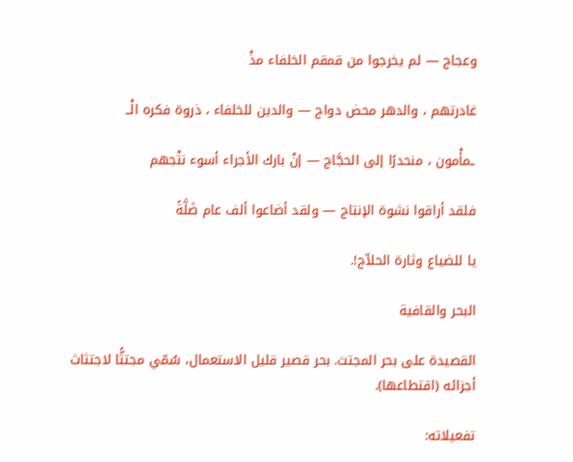وعجاج — لم يخرجوا من قمقم الخلفاء مذْ

غادرتهم ، والدهر محض دواج — والدين للخلفاء ، ذروة فكره الْــ

ـمأْمون ، منحدرًا إلى الحجَّاج — إنْ بارك الأجراء أسوء نتْجهم

فلقد أراقوا نشوة الإنتاج — ولقد أضاعوا ألف عام ضَلَّةً

يا للضياع وثارة الحلاّج!.

البحر والقافية

القصيدة على بحر المجتث. بحر قصير قليل الاستعمال، سُمّي مجتثًّا لاجتثاث أجزائه (اقتطاعها).

تفعيلاته: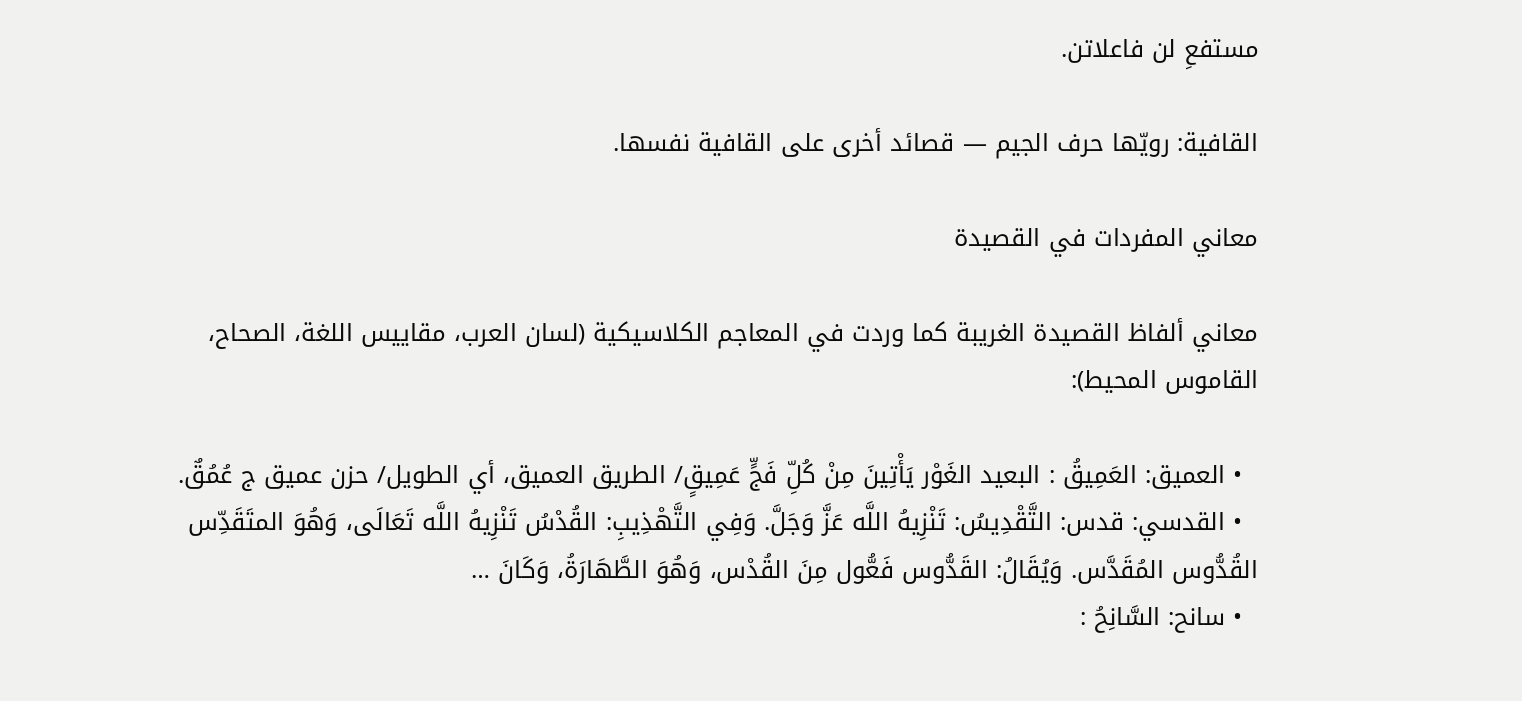مستفعِ لن فاعلاتن.

القافية: رويّها حرف الجيم — قصائد أخرى على القافية نفسها.

معاني المفردات في القصيدة

معاني ألفاظ القصيدة الغريبة كما وردت في المعاجم الكلاسيكية (لسان العرب، مقاييس اللغة، الصحاح، القاموس المحيط):

  • العميق: العَمِيقُ : البعيد الغَوْر يَأْتِينَ مِنْ كُلِّ فَجٍّ عَمِيقٍ/ الطريق العميق، أي الطويل/ حزن عميق ج عُمُقٌ.
  • القدسي: قدس: التَّقْدِيسُ: تَنْزِيهُ اللَّه عَزَّ وَجَلَّ. وَفِي التَّهْذِيبِ: القُدْسُ تَنْزِيهُ اللَّه تَعَالَى، وَهُوَ المتَقَدِّس القُدُّوس المُقَدَّس. وَيُقَالُ: القَدُّوس فَعُّول مِنَ القُدْس، وَهُوَ الطَّهَارَةُ، وَكَانَ …
  • سانح: السَّانِحُ :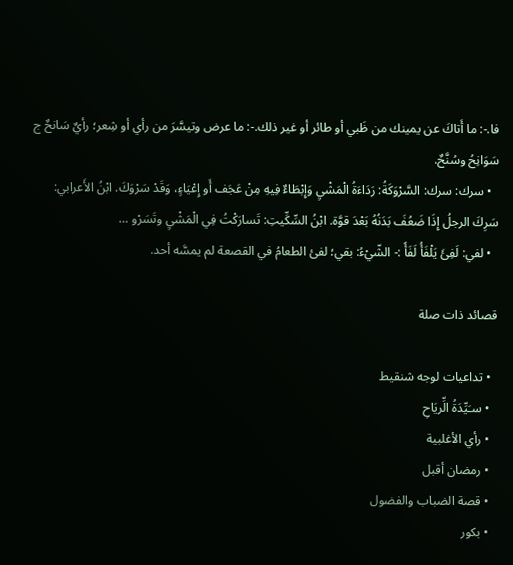فا.-: ما أَتاكَ عن يمينك من ظَبي أو طائر أو غير ذلك.-: ما عرض وتيسَّرَ من رأي أو شِعر؛ رأيٌ سَانحٌ ج سَوَانِحُ وسُنَّحٌ.
  • سرك: سرك: السَّرْوَكَةُ: رَدَاءَةُ الْمَشْيِ وَإِبْطَاءٌ فِيهِ مِنْ عَجَف أَو إِعْيَاءٍ، وَقَدْ سَرْوَكَ. ابْنُ الأَعرابي: سَرِكَ الرجلُ إِذَا ضَعُفَ بَدَنُهُ بَعْدَ قوَّة. ابْنُ السِّكِّيتِ: تَسارَكْتُ فِي الْمَشْيِ وتَسَرْو …
  • لفي: لَفِئَ يَلْفَأُ لَفَأً :- الشّيْءُ: بقي؛ لفئ الطعامُ في القصعة لم يمسَّه أحد.

قصائد ذات صلة

  • تداعيات لوجه شنقيط
  • سـَيِّدَةُ الِّريَاحِ
  • رأي الأغلبية
  • رمضان أقبل
  • قصة الضباب والفضول
  • بكور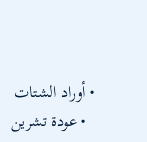• أوراد الشتات
  • عودة تشرين